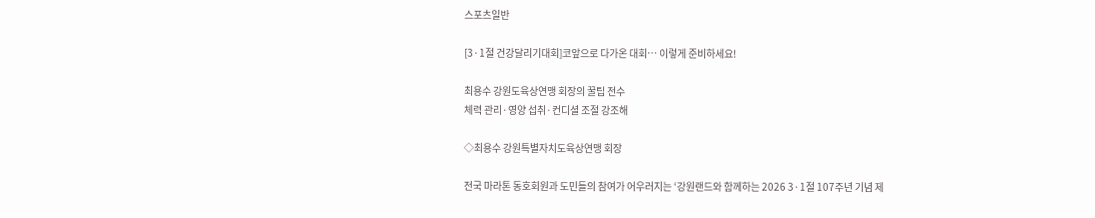스포츠일반

[3·1절 건강달리기대회]코앞으로 다가온 대회… 이렇게 준비하세요!

최용수 강원도육상연맹 회장의 꿀팁 전수
체력 관리·영양 섭취·컨디셜 조절 강조해

◇최용수 강원특별자치도육상연맹 회장

전국 마라톤 동호회원과 도민들의 참여가 어우러지는 ‘강원랜드와 함께하는 2026 3·1절 107주년 기념 제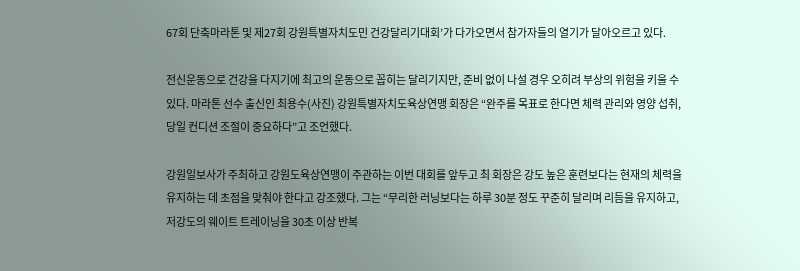67회 단축마라톤 및 제27회 강원특별자치도민 건강달리기대회’가 다가오면서 참가자들의 열기가 달아오르고 있다.

전신운동으로 건강을 다지기에 최고의 운동으로 꼽히는 달리기지만, 준비 없이 나설 경우 오히려 부상의 위험을 키울 수 있다. 마라톤 선수 출신인 최용수(사진) 강원특별자치도육상연맹 회장은 “완주를 목표로 한다면 체력 관리와 영양 섭취, 당일 컨디션 조절이 중요하다”고 조언했다.

강원일보사가 주최하고 강원도육상연맹이 주관하는 이번 대회를 앞두고 최 회장은 강도 높은 훈련보다는 현재의 체력을 유지하는 데 초점을 맞춰야 한다고 강조했다. 그는 “무리한 러닝보다는 하루 30분 정도 꾸준히 달리며 리듬을 유지하고, 저강도의 웨이트 트레이닝을 30초 이상 반복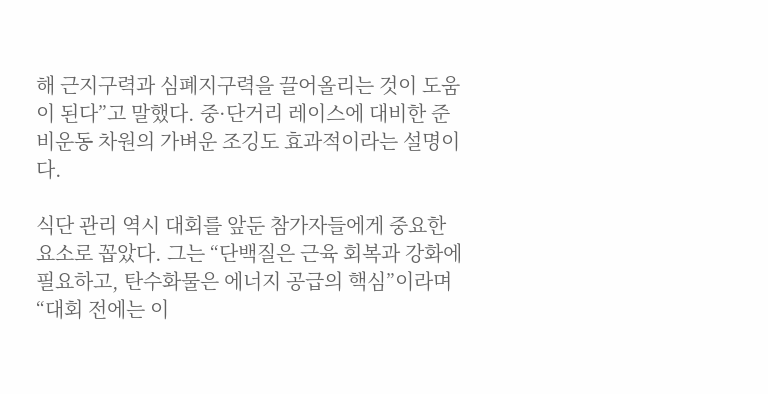해 근지구력과 심폐지구력을 끌어올리는 것이 도움이 된다”고 말했다. 중·단거리 레이스에 대비한 준비운동 차원의 가벼운 조깅도 효과적이라는 설명이다.

식단 관리 역시 대회를 앞둔 참가자들에게 중요한 요소로 꼽았다. 그는 “단백질은 근육 회복과 강화에 필요하고, 탄수화물은 에너지 공급의 핵심”이라며 “대회 전에는 이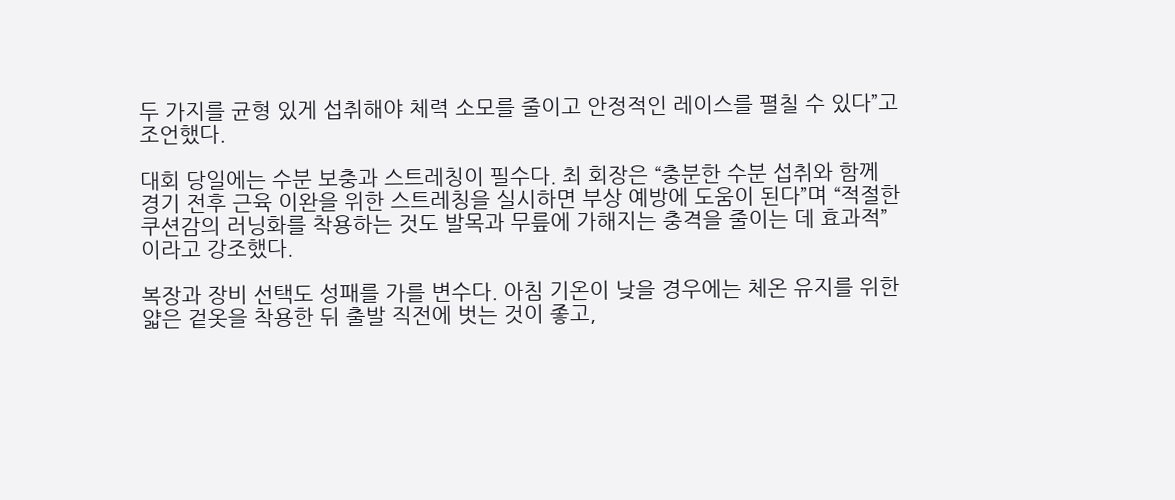두 가지를 균형 있게 섭취해야 체력 소모를 줄이고 안정적인 레이스를 펼칠 수 있다”고 조언했다.

대회 당일에는 수분 보충과 스트레칭이 필수다. 최 회장은 “충분한 수분 섭취와 함께 경기 전후 근육 이완을 위한 스트레칭을 실시하면 부상 예방에 도움이 된다”며 “적절한 쿠션감의 러닝화를 착용하는 것도 발목과 무릎에 가해지는 충격을 줄이는 데 효과적”이라고 강조했다.

복장과 장비 선택도 성패를 가를 변수다. 아침 기온이 낮을 경우에는 체온 유지를 위한 얇은 겉옷을 착용한 뒤 출발 직전에 벗는 것이 좋고,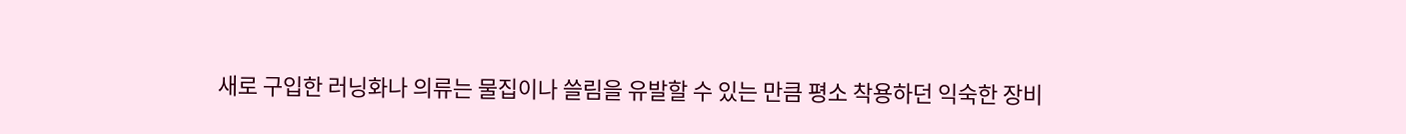새로 구입한 러닝화나 의류는 물집이나 쓸림을 유발할 수 있는 만큼 평소 착용하던 익숙한 장비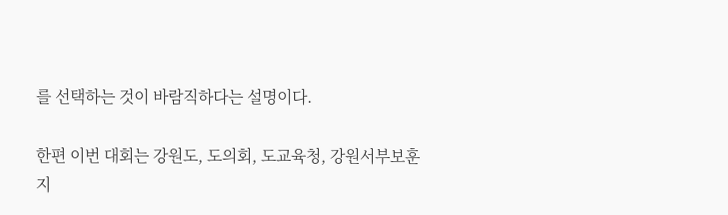를 선택하는 것이 바람직하다는 설명이다.

한편 이번 대회는 강원도, 도의회, 도교육청, 강원서부보훈지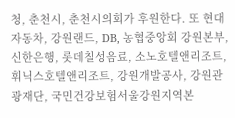청, 춘천시, 춘천시의회가 후원한다. 또 현대자동차, 강원랜드, DB, 농협중앙회 강원본부, 신한은행, 롯데칠성음료, 소노호텔앤리조트, 휘닉스호텔앤리조트, 강원개발공사, 강원관광재단, 국민건강보험서울강원지역본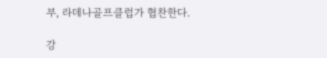부, 라데나골프클럽가 협찬한다.

강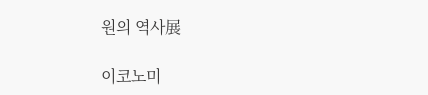원의 역사展

이코노미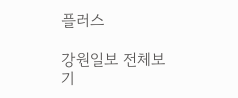플러스

강원일보 전체보기